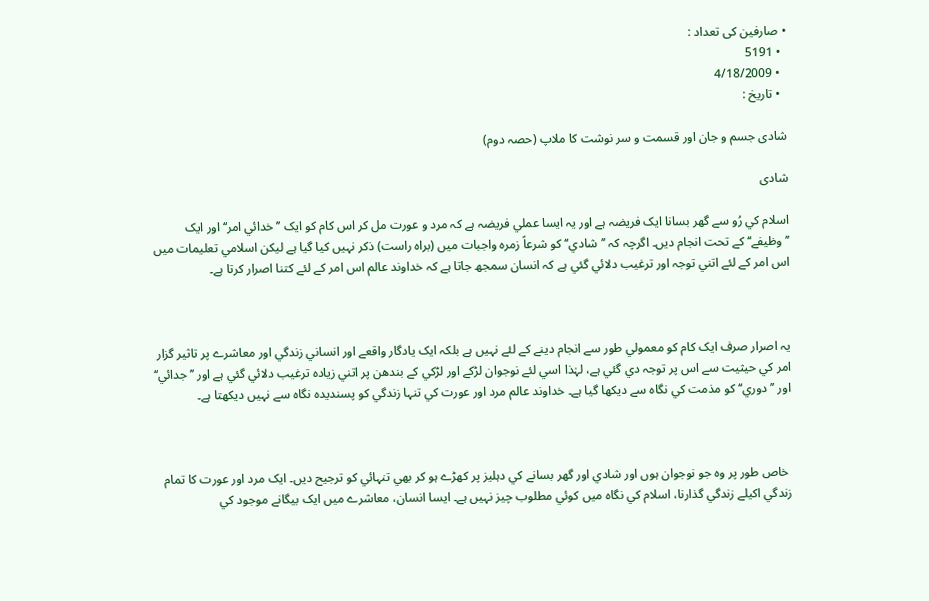• صارفین کی تعداد :
  • 5191
  • 4/18/2009
  • تاريخ :

شادی جسم و جان اور قسمت و سر نوشت کا ملاپ (حصہ دوم)

شادی

اسلام کي رُو سے گھر بسانا ايک فريضہ ہے اور يہ ايسا عملي فريضہ ہے کہ مرد و عورت مل کر اس کام کو ايک ’’خدائي امر‘‘ اور ايک ’’وظيفے‘‘ کے تحت انجام ديں۔ اگرچہ کہ ’’شادي‘‘ کو شرعاً زمرہ واجبات ميں (براہ راست) ذکر نہيں کيا گيا ہے ليکن اسلامي تعليمات ميں اس امر کے لئے اتني توجہ اور ترغيب دلائي گئي ہے کہ انسان سمجھ جاتا ہے کہ خداوند عالم اس امر کے لئے کتنا اصرار کرتا ہے۔



يہ اصرار صرف ايک کام کو معمولي طور سے انجام دينے کے لئے نہيں ہے بلکہ ايک يادگار واقعے اور انساني زندگي اور معاشرے پر تاثير گزار امر کي حيثيت سے اس پر توجہ دي گئي ہے، لہٰذا اسي لئے نوجوان لڑکے اور لڑکي کے بندھن پر اتني زيادہ ترغيب دلائي گئي ہے اور ’’جدائي‘‘ اور ’’دوري‘‘ کو مذمت کي نگاہ سے ديکھا گيا ہے۔ خداوند عالم مرد اور عورت کي تنہا زندگي کو پسنديدہ نگاہ سے نہيں ديکھتا ہے۔



 خاص طور پر وہ جو نوجوان ہوں اور شادي اور گھر بسانے کي دہليز پر کھڑے ہو کر بھي تنہائي کو ترجيح ديں۔ ايک مرد اور عورت کا تمام زندگي اکيلے زندگي گذارنا، اسلام کي نگاہ ميں کوئي مطلوب چيز نہيں ہے۔ ايسا انسان، معاشرے ميں ايک بيگانے موجود کي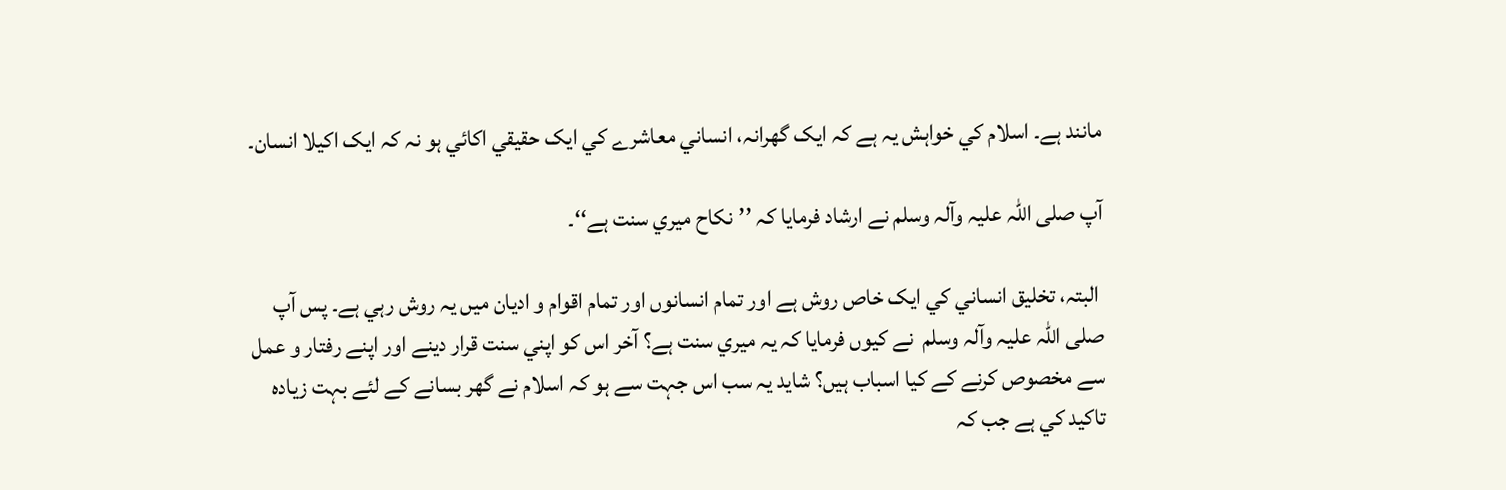مانند ہے۔ اسلام کي خواہش يہ ہے کہ ايک گھرانہ، انساني معاشرے کي ايک حقيقي اکائي ہو نہ کہ ايک اکيلا انسان۔

آپ صلی اللہ علیہ وآلہ وسلم نے ارشاد فرمايا کہ ’’نکاح ميري سنت ہے‘‘۔

 البتہ، تخليق انساني کي ايک خاص روش ہے اور تمام انسانوں اور تمام اقوام و اديان ميں يہ روش رہي ہے۔ پس آپ صلی اللہ علیہ وآلہ وسلم  نے کيوں فرمايا کہ يہ ميري سنت ہے؟ آخر اس کو اپني سنت قرار دينے اور اپنے رفتار و عمل سے مخصوص کرنے کے کيا اسباب ہيں؟ شايد يہ سب اس جہت سے ہو کہ اسلام نے گھر بسانے کے لئے بہت زيادہ تاکيد کي ہے جب کہ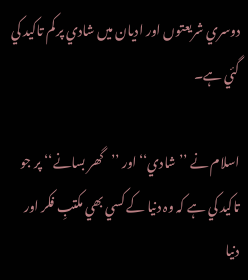دوسري شريعتوں اور اديان ميں شادي پر کم تاکيد کي گئي ہے۔

اسلام نے ’’شادي‘‘اور ’’گھر بسانے‘‘ پر جو تاکيد کي ہے کہ وہ دنيا کے کسي بھي مکتبِ فکر اور دنيا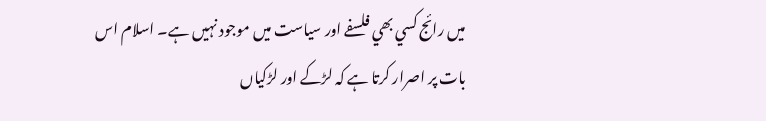ميں رائج کسي بھي فلسفے اور سياست ميں موجود نہيں ہے۔ اسلام اس بات پر اصرار کرتا ہے کہ لڑکے اور لڑکياں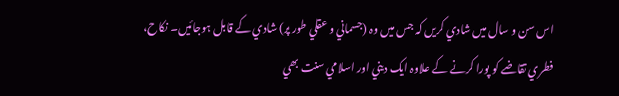اس سن و سال ميں شادي کريں کہ جس ميں وہ (جسماني و عقلي طور پر) شادي کے قابل ہوجائيں۔ نکاح، فطري تقاضے کو پورا کرنے کے علاوہ ايک ديني اور اسلامي سنت بھي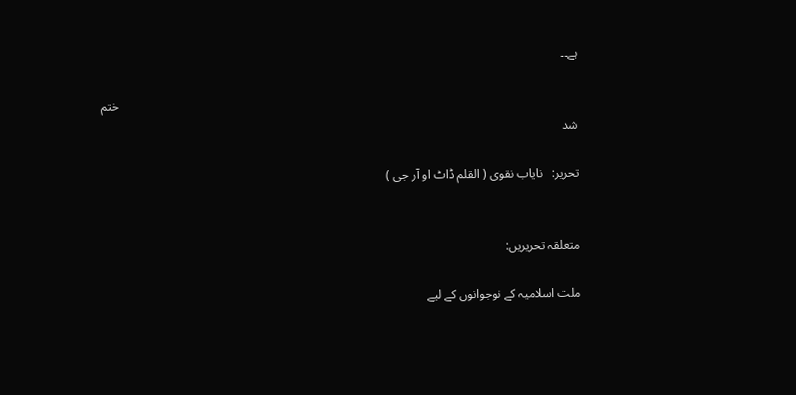ہے۔۔

                                                                                                                                                   ختم شد

تحریر:   نایاب نقوی ( القلم ڈاٹ او آر جی )


متعلقہ تحریریں:

ملت اسلامیہ کے نوجوانوں کے لیے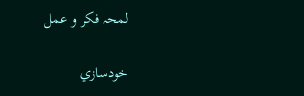لمحہ فکر و عمل

خودسازي